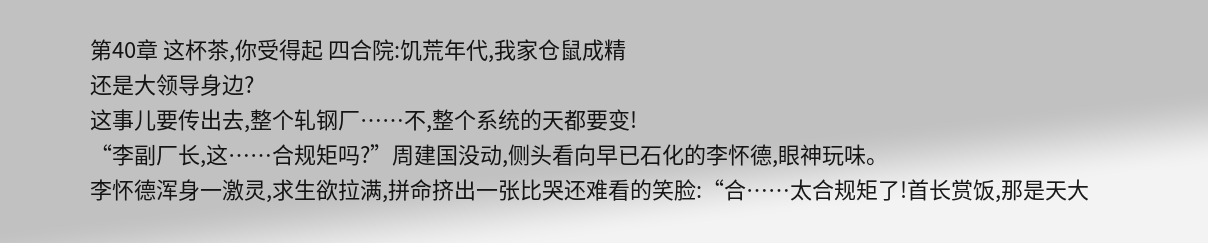第40章 这杯茶,你受得起 四合院:饥荒年代,我家仓鼠成精
还是大领导身边?
这事儿要传出去,整个轧钢厂……不,整个系统的天都要变!
“李副厂长,这……合规矩吗?”周建国没动,侧头看向早已石化的李怀德,眼神玩味。
李怀德浑身一激灵,求生欲拉满,拼命挤出一张比哭还难看的笑脸:“合……太合规矩了!首长赏饭,那是天大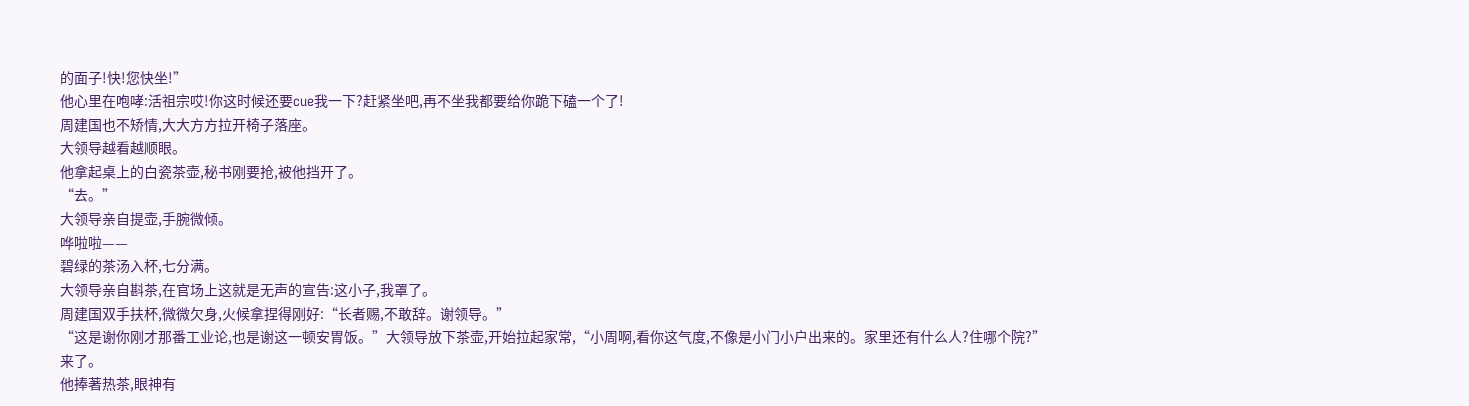的面子!快!您快坐!”
他心里在咆哮:活祖宗哎!你这时候还要cue我一下?赶紧坐吧,再不坐我都要给你跪下磕一个了!
周建国也不矫情,大大方方拉开椅子落座。
大领导越看越顺眼。
他拿起桌上的白瓷茶壶,秘书刚要抢,被他挡开了。
“去。”
大领导亲自提壶,手腕微倾。
哗啦啦——
碧绿的茶汤入杯,七分满。
大领导亲自斟茶,在官场上这就是无声的宣告:这小子,我罩了。
周建国双手扶杯,微微欠身,火候拿捏得刚好:“长者赐,不敢辞。谢领导。”
“这是谢你刚才那番工业论,也是谢这一顿安胃饭。”大领导放下茶壶,开始拉起家常,“小周啊,看你这气度,不像是小门小户出来的。家里还有什么人?住哪个院?”
来了。
他捧著热茶,眼神有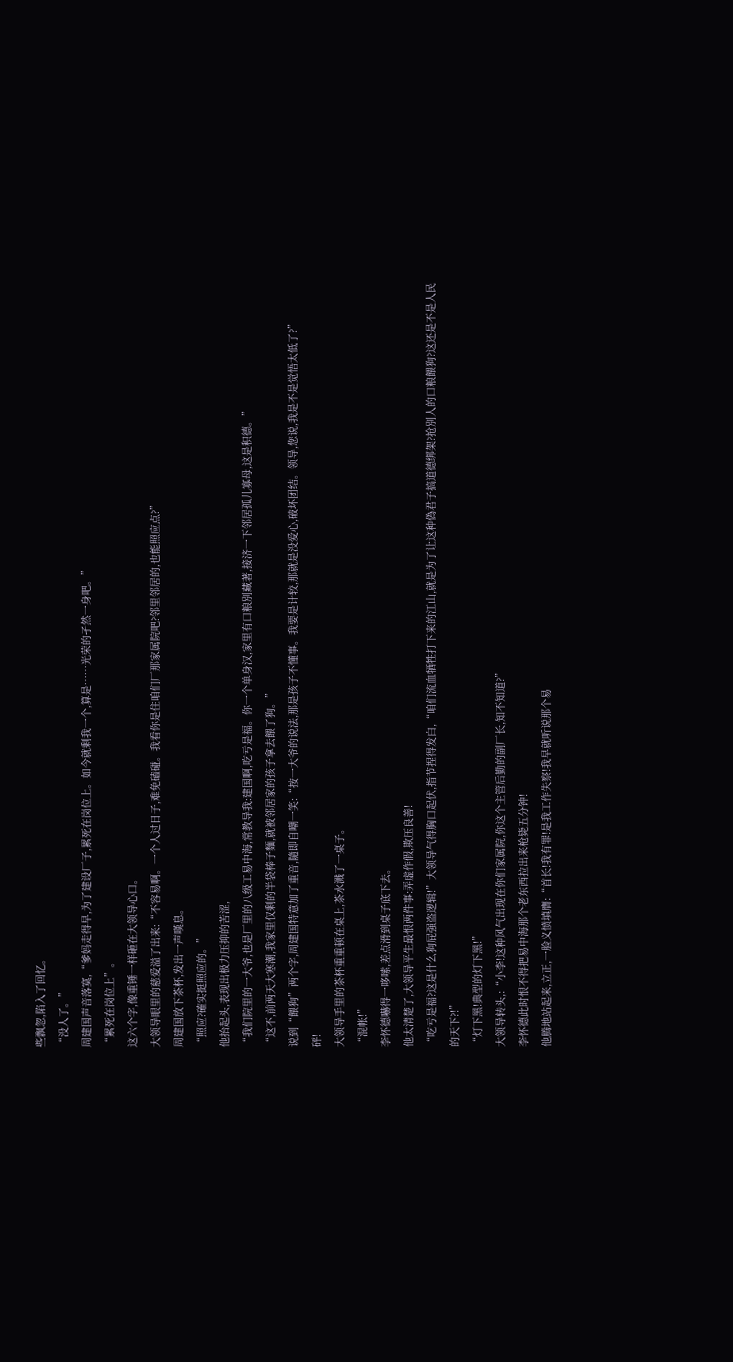些飘忽,陷入了回忆。
“没人了。”
周建国声音落寞,“爹妈走得早,为了建设厂子,累死在岗位上。如今就剩我一个,算是……光荣的孑然一身吧。”
“累死在岗位上”。
这六个字,像重锤一样砸在大领导心口。
大领导眼里的慈爱溢了出来:“不容易啊。一个人过日子,难免磕碰。我看你是住咱们厂那家属院吧?邻里邻居的,也能照应点?”
周建国放下茶杯,发出一声嘆息。
“照应?確实挺照应的。”
他抬起头,表现出极力压抑的苦涩,
“我们院里的一大爷,也是厂里的八级工易中海,常教导我:建国啊,吃亏是福。你一个单身汉,家里有口粮別藏著,接济一下邻居孤儿寡母,这是积德。”
“这不,前两天大寒潮,我家里仅剩的半袋棒子麵,就被邻居家的孩子拿去餵了狗。”
说到“餵狗”两个字,周建国特意加了重音,隨即自嘲一笑:“按一大爷的说法,那是孩子不懂事。我要是计较,那就是没爱心,破坏团结。领导,您说,我是不是觉悟太低了?”
砰!
大领导手里的茶杯重重顿在桌上,茶水溅了一桌子。
“混帐!”
李怀德嚇得一哆嗦,差点滑到桌子底下去。
他太清楚了,大领导平生最恨两件事:弄虚作假,欺压良善!
“吃亏是福?这是什么狗屁强盗逻辑!”大领导气得胸口起伏,指节捏得发白,“咱们流血牺牲打下来的江山,就是为了让这种偽君子搞道德绑架?抢別人的口粮餵狗?这还是不是人民的天下?!”
“灯下黑!典型的灯下黑!”
大领导转头,:“小李!这种风气出现在你们家属院,你这个主管后勤的副厂长,知不知道?”
李怀德此时恨不得把易中海那个老东西拉出来枪毙五分钟!
他腾地站起来,立正,一脸义愤填膺:“首长!我有罪!是我工作失察!我早就听说那个易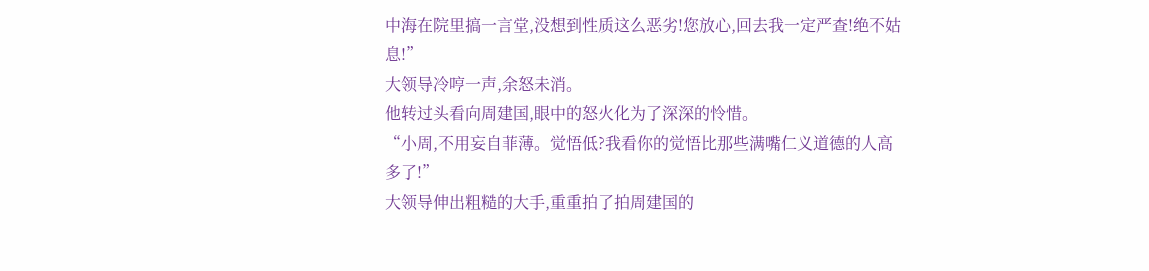中海在院里搞一言堂,没想到性质这么恶劣!您放心,回去我一定严查!绝不姑息!”
大领导冷哼一声,余怒未消。
他转过头看向周建国,眼中的怒火化为了深深的怜惜。
“小周,不用妄自菲薄。觉悟低?我看你的觉悟比那些满嘴仁义道德的人高多了!”
大领导伸出粗糙的大手,重重拍了拍周建国的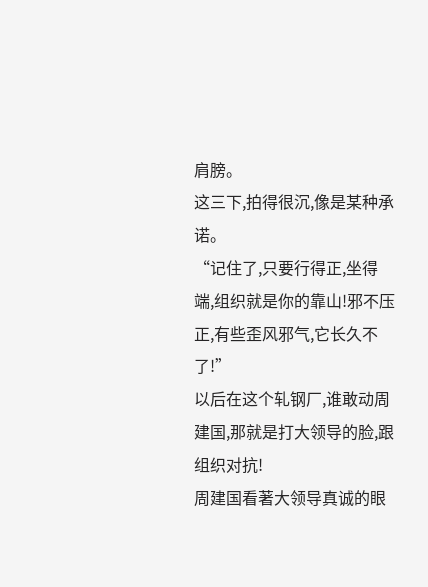肩膀。
这三下,拍得很沉,像是某种承诺。
“记住了,只要行得正,坐得端,组织就是你的靠山!邪不压正,有些歪风邪气,它长久不了!”
以后在这个轧钢厂,谁敢动周建国,那就是打大领导的脸,跟组织对抗!
周建国看著大领导真诚的眼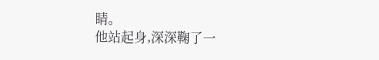睛。
他站起身,深深鞠了一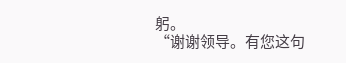躬。
“谢谢领导。有您这句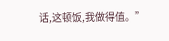话,这顿饭,我做得值。”